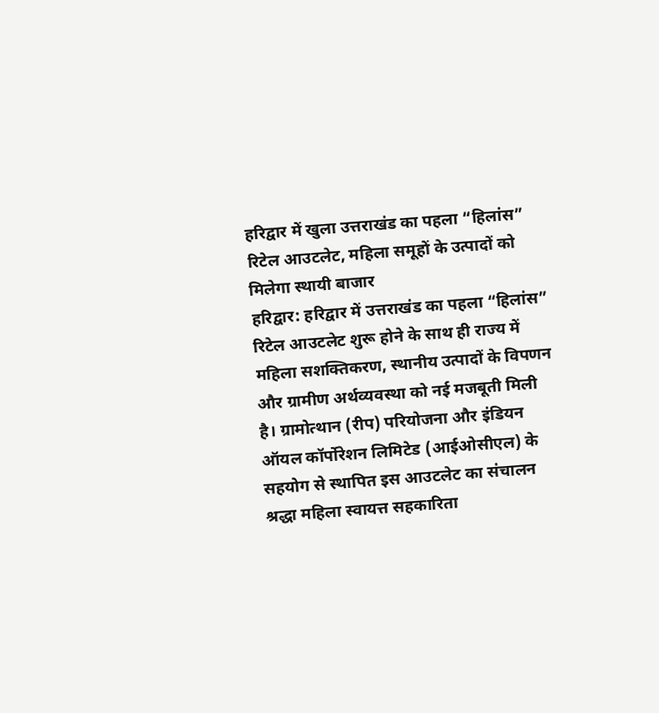हरिद्वार में खुला उत्तराखंड का पहला “हिलांस” रिटेल आउटलेट, महिला समूहों के उत्पादों को मिलेगा स्थायी बाजार
हरिद्वार: हरिद्वार में उत्तराखंड का पहला “हिलांस” रिटेल आउटलेट शुरू होने के साथ ही राज्य में महिला सशक्तिकरण, स्थानीय उत्पादों के विपणन और ग्रामीण अर्थव्यवस्था को नई मजबूती मिली है। ग्रामोत्थान (रीप) परियोजना और इंडियन ऑयल कॉर्पोरेशन लिमिटेड (आईओसीएल) के सहयोग से स्थापित इस आउटलेट का संचालन श्रद्धा महिला स्वायत्त सहकारिता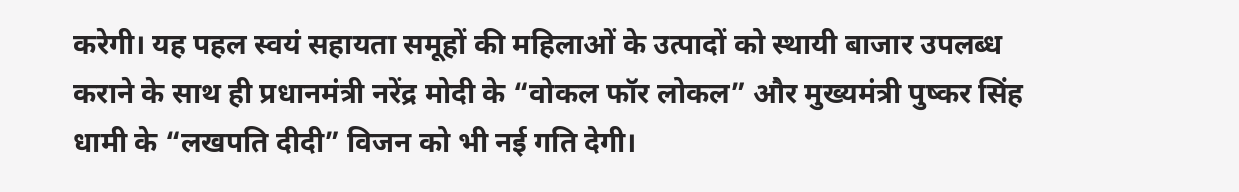करेगी। यह पहल स्वयं सहायता समूहों की महिलाओं के उत्पादों को स्थायी बाजार उपलब्ध कराने के साथ ही प्रधानमंत्री नरेंद्र मोदी के “वोकल फॉर लोकल” और मुख्यमंत्री पुष्कर सिंह धामी के “लखपति दीदी” विजन को भी नई गति देगी।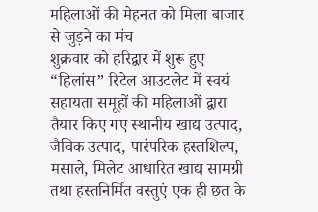महिलाओं की मेहनत को मिला बाजार से जुड़ने का मंच
शुक्रवार को हरिद्वार में शुरू हुए “हिलांस” रिटेल आउटलेट में स्वयं सहायता समूहों की महिलाओं द्वारा तैयार किए गए स्थानीय खाद्य उत्पाद, जैविक उत्पाद, पारंपरिक हस्तशिल्प, मसाले, मिलेट आधारित खाद्य सामग्री तथा हस्तनिर्मित वस्तुएं एक ही छत के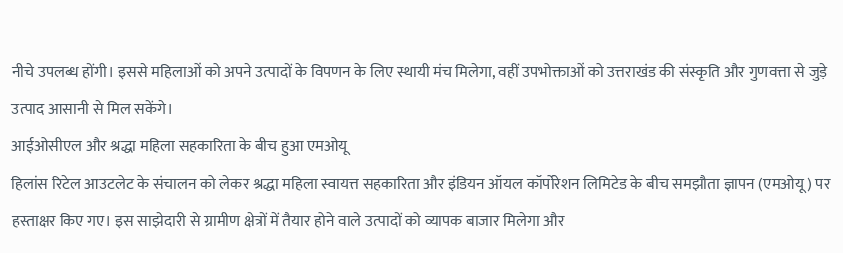नीचे उपलब्ध होंगी। इससे महिलाओं को अपने उत्पादों के विपणन के लिए स्थायी मंच मिलेगा, वहीं उपभोक्ताओं को उत्तराखंड की संस्कृति और गुणवत्ता से जुड़े उत्पाद आसानी से मिल सकेंगे।
आईओसीएल और श्रद्धा महिला सहकारिता के बीच हुआ एमओयू
हिलांस रिटेल आउटलेट के संचालन को लेकर श्रद्धा महिला स्वायत्त सहकारिता और इंडियन ऑयल कॉर्पोरेशन लिमिटेड के बीच समझौता ज्ञापन (एमओयू) पर हस्ताक्षर किए गए। इस साझेदारी से ग्रामीण क्षेत्रों में तैयार होने वाले उत्पादों को व्यापक बाजार मिलेगा और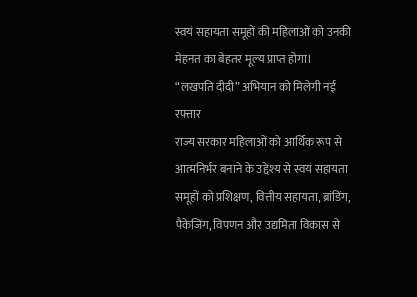स्वयं सहायता समूहों की महिलाओं को उनकी मेहनत का बेहतर मूल्य प्राप्त होगा।
“लखपति दीदी” अभियान को मिलेगी नई रफ्तार
राज्य सरकार महिलाओं को आर्थिक रूप से आत्मनिर्भर बनाने के उद्देश्य से स्वयं सहायता समूहों को प्रशिक्षण, वित्तीय सहायता, ब्रांडिंग, पैकेजिंग, विपणन और उद्यमिता विकास से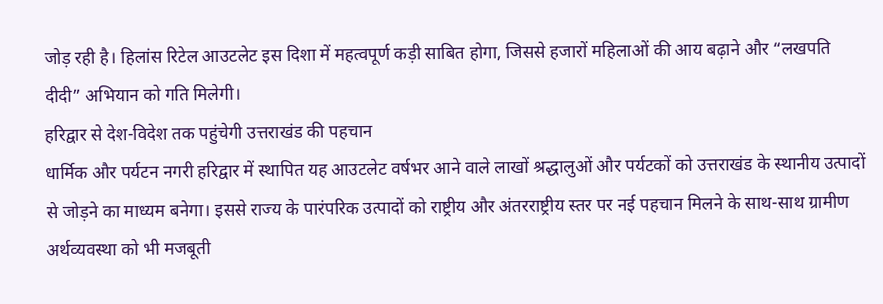जोड़ रही है। हिलांस रिटेल आउटलेट इस दिशा में महत्वपूर्ण कड़ी साबित होगा, जिससे हजारों महिलाओं की आय बढ़ाने और “लखपति दीदी” अभियान को गति मिलेगी।
हरिद्वार से देश-विदेश तक पहुंचेगी उत्तराखंड की पहचान
धार्मिक और पर्यटन नगरी हरिद्वार में स्थापित यह आउटलेट वर्षभर आने वाले लाखों श्रद्धालुओं और पर्यटकों को उत्तराखंड के स्थानीय उत्पादों से जोड़ने का माध्यम बनेगा। इससे राज्य के पारंपरिक उत्पादों को राष्ट्रीय और अंतरराष्ट्रीय स्तर पर नई पहचान मिलने के साथ-साथ ग्रामीण अर्थव्यवस्था को भी मजबूती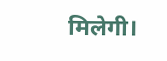मिलेगी।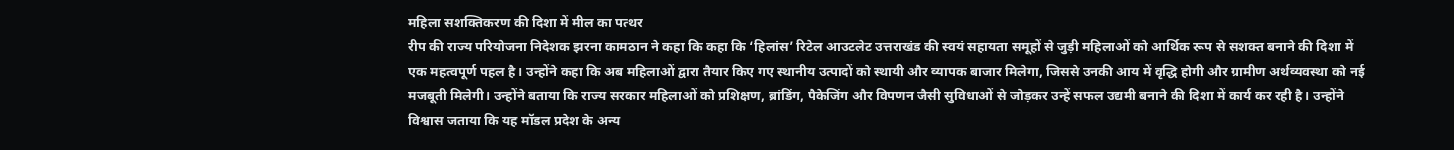महिला सशक्तिकरण की दिशा में मील का पत्थर
रीप की राज्य परियोजना निदेशक झरना कामठान ने कहा कि कहा कि ‘हिलांस’ रिटेल आउटलेट उत्तराखंड की स्वयं सहायता समूहों से जुड़ी महिलाओं को आर्थिक रूप से सशक्त बनाने की दिशा में एक महत्वपूर्ण पहल है। उन्होंने कहा कि अब महिलाओं द्वारा तैयार किए गए स्थानीय उत्पादों को स्थायी और व्यापक बाजार मिलेगा, जिससे उनकी आय में वृद्धि होगी और ग्रामीण अर्थव्यवस्था को नई मजबूती मिलेगी। उन्होंने बताया कि राज्य सरकार महिलाओं को प्रशिक्षण, ब्रांडिंग, पैकेजिंग और विपणन जैसी सुविधाओं से जोड़कर उन्हें सफल उद्यमी बनाने की दिशा में कार्य कर रही है। उन्होंने विश्वास जताया कि यह मॉडल प्रदेश के अन्य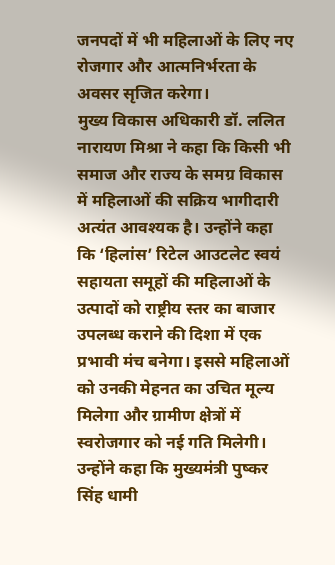जनपदों में भी महिलाओं के लिए नए रोजगार और आत्मनिर्भरता के अवसर सृजित करेगा।
मुख्य विकास अधिकारी डॉ. ललित नारायण मिश्रा ने कहा कि किसी भी समाज और राज्य के समग्र विकास में महिलाओं की सक्रिय भागीदारी अत्यंत आवश्यक है। उन्होंने कहा कि ‘हिलांस’ रिटेल आउटलेट स्वयं सहायता समूहों की महिलाओं के उत्पादों को राष्ट्रीय स्तर का बाजार उपलब्ध कराने की दिशा में एक प्रभावी मंच बनेगा। इससे महिलाओं को उनकी मेहनत का उचित मूल्य मिलेगा और ग्रामीण क्षेत्रों में स्वरोजगार को नई गति मिलेगी। उन्होंने कहा कि मुख्यमंत्री पुष्कर सिंह धामी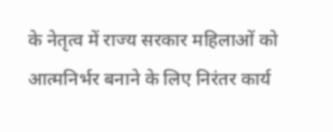के नेतृत्व में राज्य सरकार महिलाओं को आत्मनिर्भर बनाने के लिए निरंतर कार्य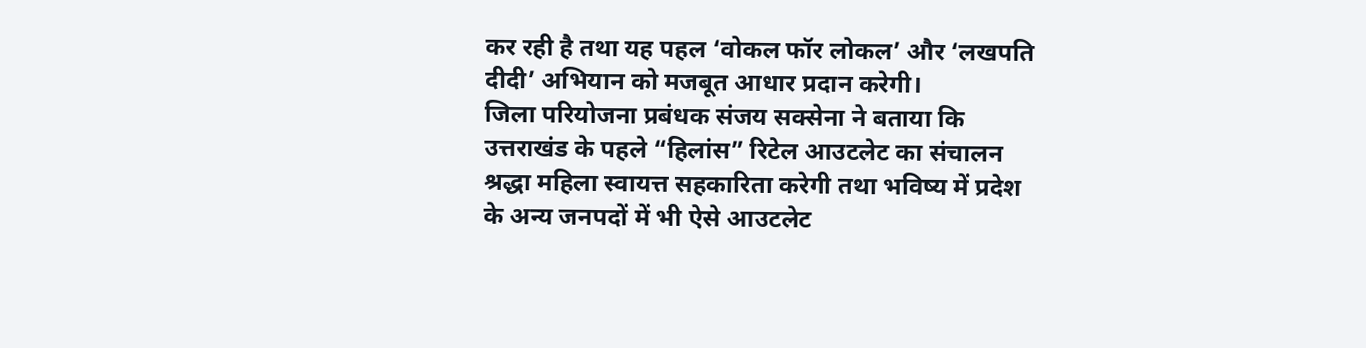कर रही है तथा यह पहल ‘वोकल फॉर लोकल’ और ‘लखपति दीदी’ अभियान को मजबूत आधार प्रदान करेगी।
जिला परियोजना प्रबंधक संजय सक्सेना ने बताया कि उत्तराखंड के पहले “हिलांस” रिटेल आउटलेट का संचालन श्रद्धा महिला स्वायत्त सहकारिता करेगी तथा भविष्य में प्रदेश के अन्य जनपदों में भी ऐसे आउटलेट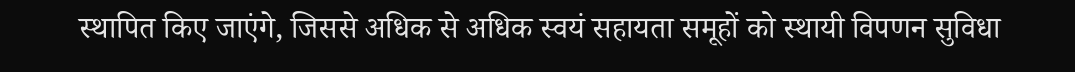स्थापित किए जाएंगे, जिससे अधिक से अधिक स्वयं सहायता समूहों को स्थायी विपणन सुविधा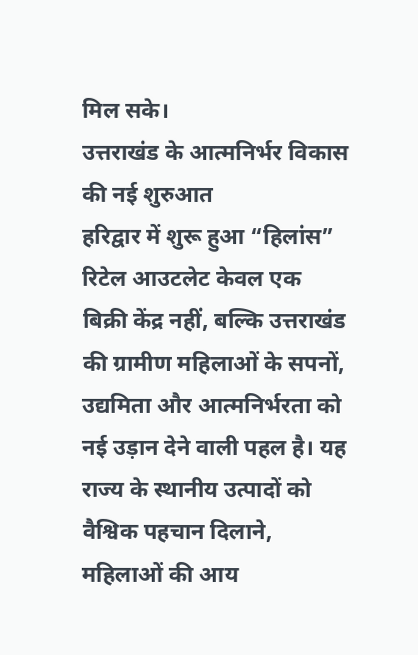मिल सके।
उत्तराखंड के आत्मनिर्भर विकास की नई शुरुआत
हरिद्वार में शुरू हुआ “हिलांस” रिटेल आउटलेट केवल एक बिक्री केंद्र नहीं, बल्कि उत्तराखंड की ग्रामीण महिलाओं के सपनों, उद्यमिता और आत्मनिर्भरता को नई उड़ान देने वाली पहल है। यह राज्य के स्थानीय उत्पादों को वैश्विक पहचान दिलाने, महिलाओं की आय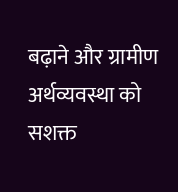बढ़ाने और ग्रामीण अर्थव्यवस्था को सशक्त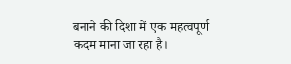बनाने की दिशा में एक महत्वपूर्ण कदम माना जा रहा है।